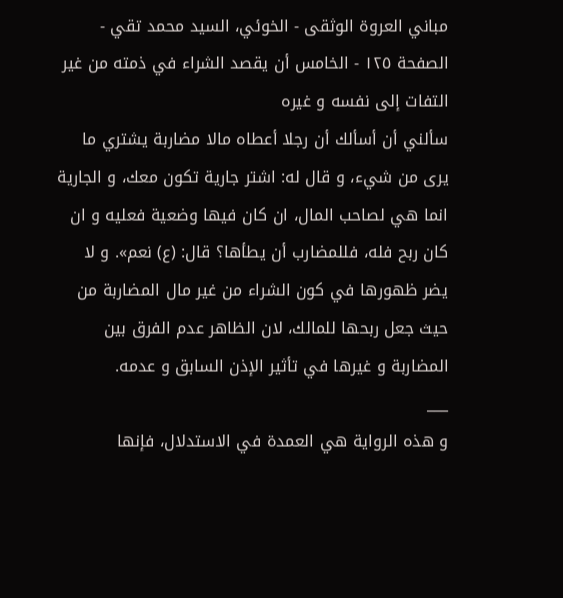مباني العروة الوثقى - الخوئي، السيد محمد تقي - الصفحة ١٢٥ - الخامس أن يقصد الشراء في ذمته من غير التفات إلى نفسه و غيره
سألني أن أسألك أن رجلا أعطاه مالا مضاربة يشتري ما يرى من شيء، و قال له: اشتر جارية تكون معك، و الجارية انما هي لصاحب المال، ان كان فيها وضعية فعليه و ان كان ربح فله، فللمضارب أن يطأها؟ قال: (ع) نعم». و لا يضر ظهورها في كون الشراء من غير مال المضاربة من حيث جعل ربحها للمالك، لان الظاهر عدم الفرق بين المضاربة و غيرها في تأثير الإذن السابق و عدمه.
___
و هذه الرواية هي العمدة في الاستدلال، فإنها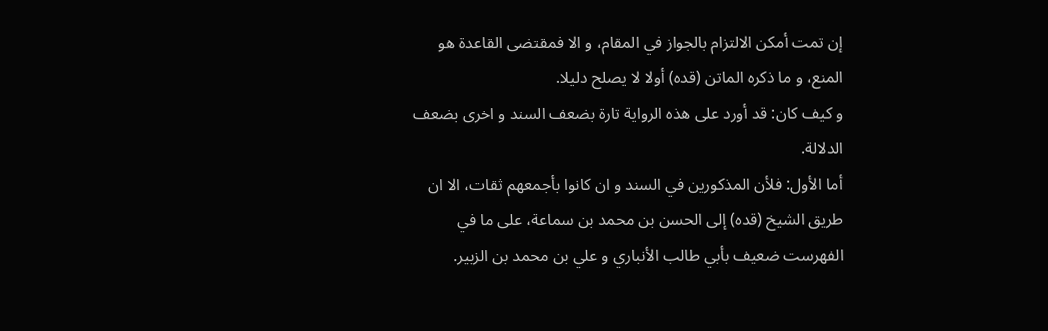إن تمت أمكن الالتزام بالجواز في المقام، و الا فمقتضى القاعدة هو المنع، و ما ذكره الماتن (قده) أولا لا يصلح دليلا.
و كيف كان: قد أورد على هذه الرواية تارة بضعف السند و اخرى بضعف الدلالة.
أما الأول: فلأن المذكورين في السند و ان كانوا بأجمعهم ثقات، الا ان طريق الشيخ (قده) إلى الحسن بن محمد بن سماعة، على ما في الفهرست ضعيف بأبي طالب الأنباري و علي بن محمد بن الزبير.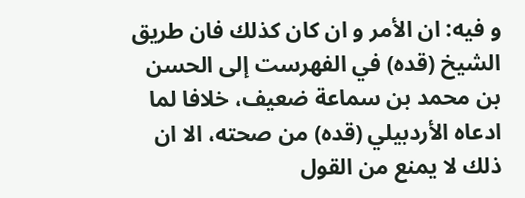و فيه: ان الأمر و ان كان كذلك فان طريق الشيخ (قده) في الفهرست إلى الحسن بن محمد بن سماعة ضعيف، خلافا لما ادعاه الأردبيلي (قده) من صحته، الا ان ذلك لا يمنع من القول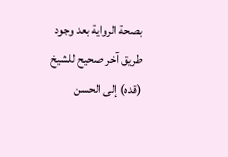بصحة الرواية بعد وجود طريق آخر صحيح للشيخ (قده) إلى الحسن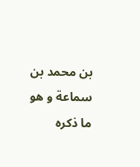بن محمد بن سماعة و هو ما ذكره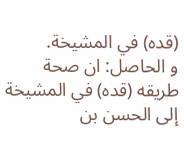(قده) في المشيخة.
و الحاصل: ان صحة طريقه (قده) في المشيخة إلى الحسن بن